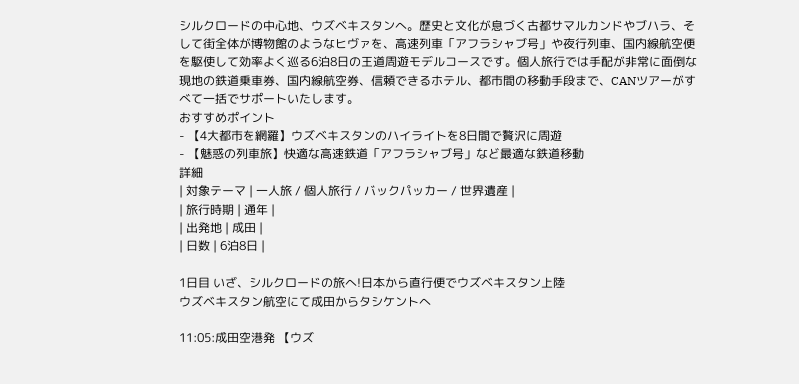シルクロードの中心地、ウズベキスタンへ。歴史と文化が息づく古都サマルカンドやブハラ、そして街全体が博物館のようなヒヴァを、高速列車「アフラシャブ号」や夜行列車、国内線航空便を駆使して効率よく巡る6泊8日の王道周遊モデルコースです。個人旅行では手配が非常に面倒な現地の鉄道乗車券、国内線航空券、信頼できるホテル、都市間の移動手段まで、CANツアーがすべて一括でサポートいたします。
おすすめポイント
- 【4大都市を網羅】ウズベキスタンのハイライトを8日間で贅沢に周遊
- 【魅惑の列車旅】快適な高速鉄道「アフラシャブ号」など最適な鉄道移動
詳細
| 対象テーマ | 一人旅 / 個人旅行 / バックパッカー / 世界遺産 |
| 旅行時期 | 通年 |
| 出発地 | 成田 |
| 日数 | 6泊8日 |

1日目 いざ、シルクロードの旅へ!日本から直行便でウズベキスタン上陸
ウズベキスタン航空にて成田からタシケントへ

11:05:成田空港発 【ウズ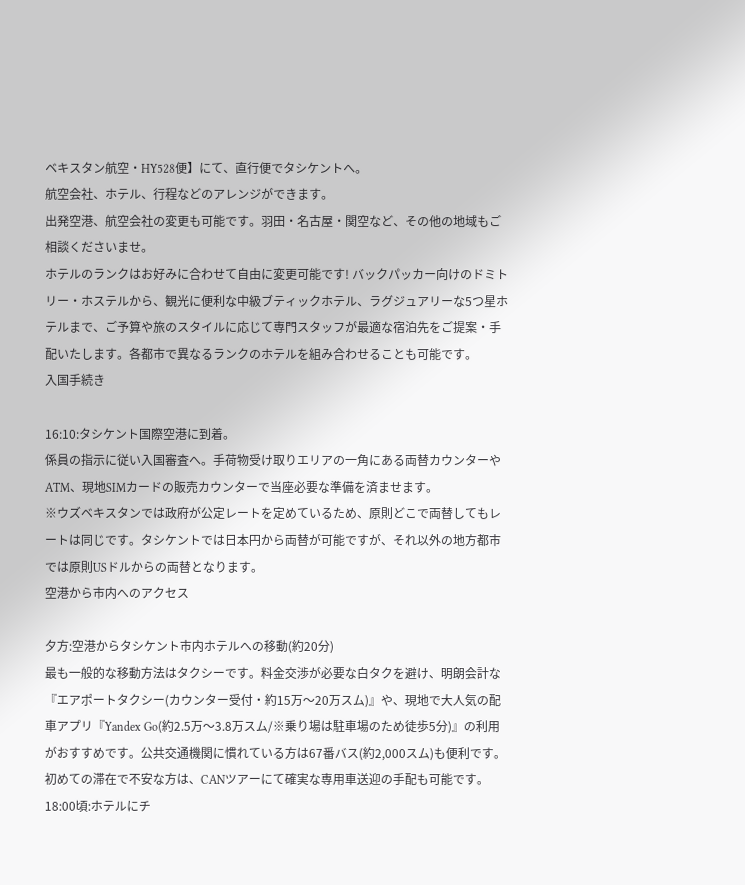ベキスタン航空・HY528便】にて、直行便でタシケントへ。
航空会社、ホテル、行程などのアレンジができます。
出発空港、航空会社の変更も可能です。羽田・名古屋・関空など、その他の地域もご相談くださいませ。
ホテルのランクはお好みに合わせて自由に変更可能です! バックパッカー向けのドミトリー・ホステルから、観光に便利な中級ブティックホテル、ラグジュアリーな5つ星ホテルまで、ご予算や旅のスタイルに応じて専門スタッフが最適な宿泊先をご提案・手配いたします。各都市で異なるランクのホテルを組み合わせることも可能です。
入国手続き

16:10:タシケント国際空港に到着。
係員の指示に従い入国審査へ。手荷物受け取りエリアの一角にある両替カウンターやATM、現地SIMカードの販売カウンターで当座必要な準備を済ませます。
※ウズベキスタンでは政府が公定レートを定めているため、原則どこで両替してもレートは同じです。タシケントでは日本円から両替が可能ですが、それ以外の地方都市では原則USドルからの両替となります。
空港から市内へのアクセス

夕方:空港からタシケント市内ホテルへの移動(約20分)
最も一般的な移動方法はタクシーです。料金交渉が必要な白タクを避け、明朗会計な『エアポートタクシー(カウンター受付・約15万〜20万スム)』や、現地で大人気の配車アプリ『Yandex Go(約2.5万〜3.8万スム/※乗り場は駐車場のため徒歩5分)』の利用がおすすめです。公共交通機関に慣れている方は67番バス(約2,000スム)も便利です。初めての滞在で不安な方は、CANツアーにて確実な専用車送迎の手配も可能です。
18:00頃:ホテルにチ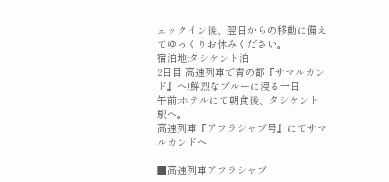ェックイン後、翌日からの移動に備えてゆっくりお休みください。
宿泊地:タシケント泊
2日目 高速列車で青の都『サマルカンド』へ!鮮烈なブルーに浸る一日
午前:ホテルにて朝食後、タシケント駅へ。
高速列車『アフラシャブ号』にてサマルカンドへ

■高速列車アフラシャブ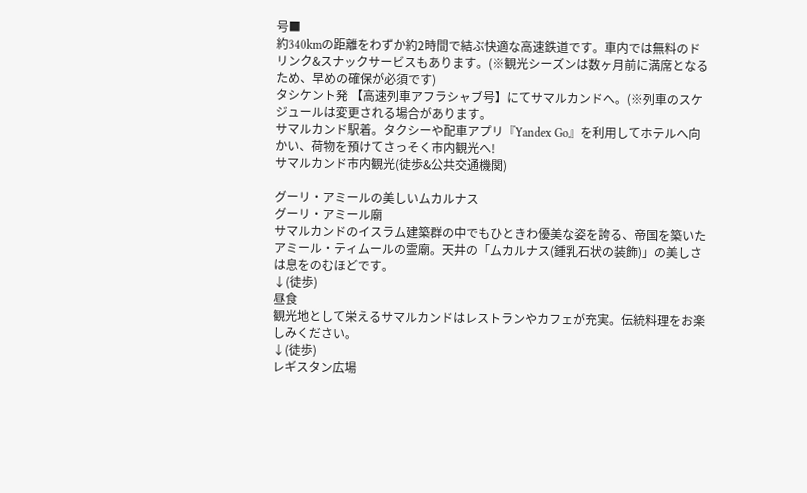号■
約340kmの距離をわずか約2時間で結ぶ快適な高速鉄道です。車内では無料のドリンク&スナックサービスもあります。(※観光シーズンは数ヶ月前に満席となるため、早めの確保が必須です)
タシケント発 【高速列車アフラシャブ号】にてサマルカンドへ。(※列車のスケジュールは変更される場合があります。
サマルカンド駅着。タクシーや配車アプリ『Yandex Go』を利用してホテルへ向かい、荷物を預けてさっそく市内観光へ!
サマルカンド市内観光(徒歩&公共交通機関)

グーリ・アミールの美しいムカルナス
グーリ・アミール廟
サマルカンドのイスラム建築群の中でもひときわ優美な姿を誇る、帝国を築いたアミール・ティムールの霊廟。天井の「ムカルナス(鍾乳石状の装飾)」の美しさは息をのむほどです。
↓(徒歩)
昼食
観光地として栄えるサマルカンドはレストランやカフェが充実。伝統料理をお楽しみください。
↓(徒歩)
レギスタン広場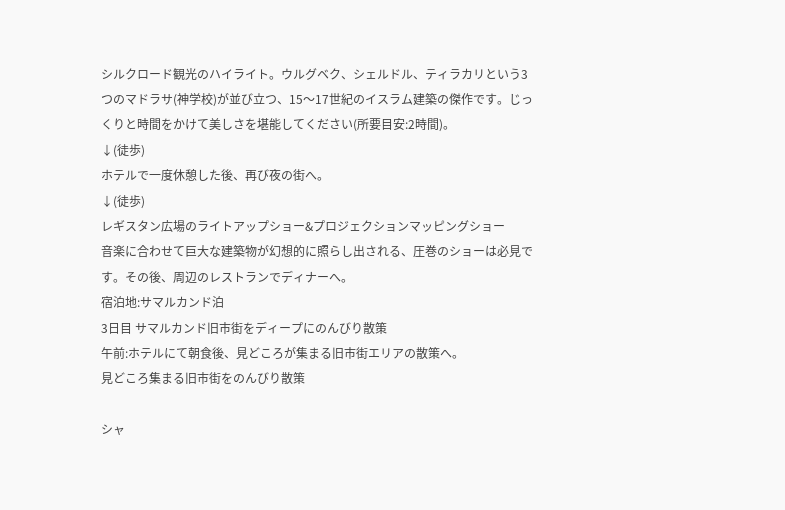シルクロード観光のハイライト。ウルグベク、シェルドル、ティラカリという3つのマドラサ(神学校)が並び立つ、15〜17世紀のイスラム建築の傑作です。じっくりと時間をかけて美しさを堪能してください(所要目安:2時間)。
↓(徒歩)
ホテルで一度休憩した後、再び夜の街へ。
↓(徒歩)
レギスタン広場のライトアップショー&プロジェクションマッピングショー
音楽に合わせて巨大な建築物が幻想的に照らし出される、圧巻のショーは必見です。その後、周辺のレストランでディナーへ。
宿泊地:サマルカンド泊
3日目 サマルカンド旧市街をディープにのんびり散策
午前:ホテルにて朝食後、見どころが集まる旧市街エリアの散策へ。
見どころ集まる旧市街をのんびり散策

シャ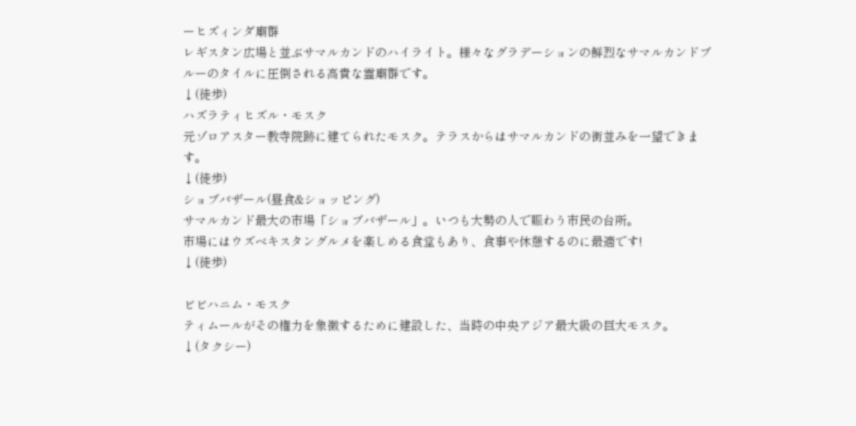ーヒズィンダ廟群
レギスタン広場と並ぶサマルカンドのハイライト。様々なグラデーションの鮮烈なサマルカンドブルーのタイルに圧倒される高貴な霊廟群です。
↓(徒歩)
ハズラティヒズル・モスク
元ゾロアスター教寺院跡に建てられたモスク。テラスからはサマルカンドの街並みを一望できます。
↓(徒歩)
ショブバザール(昼食&ショッピング)
サマルカンド最大の市場「ショブバザール」。いつも大勢の人で賑わう市民の台所。
市場にはウズベキスタングルメを楽しめる食堂もあり、食事や休憩するのに最適です!
↓(徒歩)

ビビハニム・モスク
ティムールがその権力を象徴するために建設した、当時の中央アジア最大級の巨大モスク。
↓(タクシー)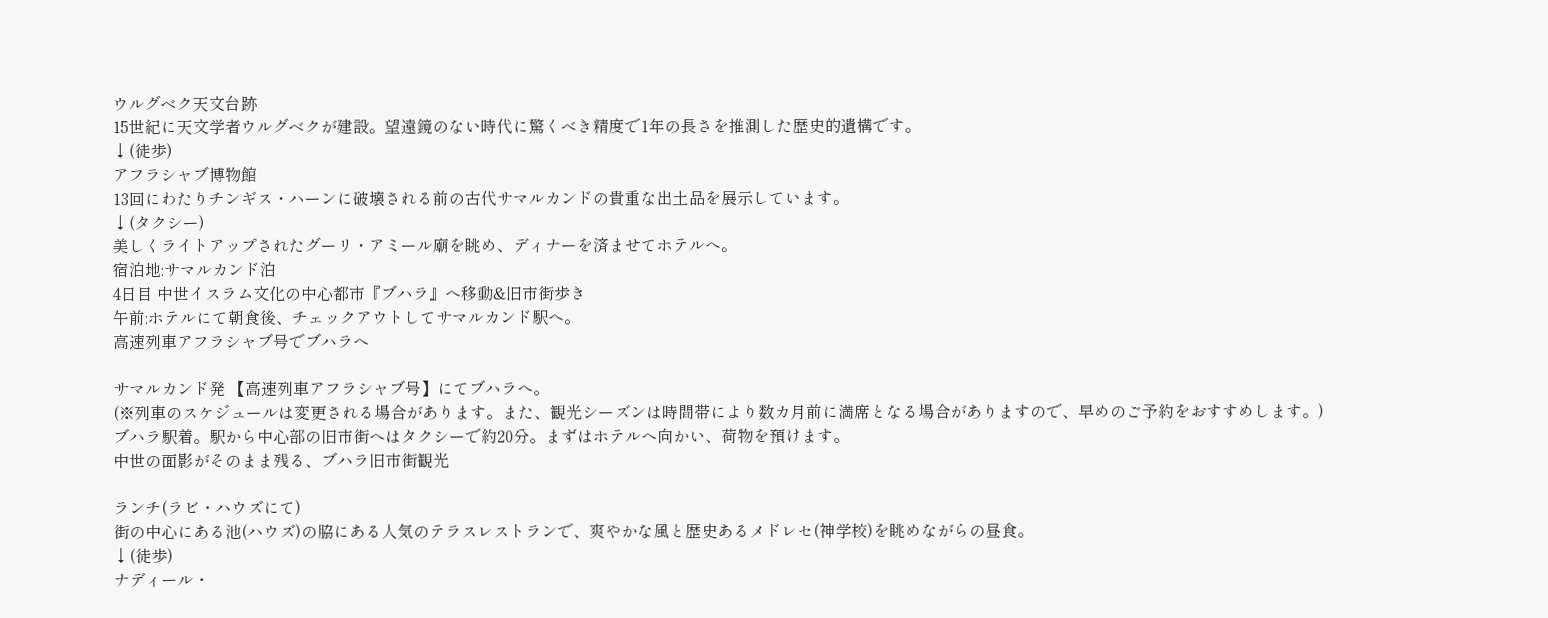ウルグベク天文台跡
15世紀に天文学者ウルグベクが建設。望遠鏡のない時代に驚くべき精度で1年の長さを推測した歴史的遺構です。
↓(徒歩)
アフラシャブ博物館
13回にわたりチンギス・ハーンに破壊される前の古代サマルカンドの貴重な出土品を展示しています。
↓(タクシー)
美しくライトアップされたグーリ・アミール廟を眺め、ディナーを済ませてホテルへ。
宿泊地:サマルカンド泊
4日目 中世イスラム文化の中心都市『ブハラ』へ移動&旧市街歩き
午前:ホテルにて朝食後、チェックアウトしてサマルカンド駅へ。
高速列車アフラシャブ号でブハラへ

サマルカンド発 【高速列車アフラシャブ号】にてブハラへ。
(※列車のスケジュールは変更される場合があります。また、観光シーズンは時間帯により数カ月前に満席となる場合がありますので、早めのご予約をおすすめします。)
ブハラ駅着。駅から中心部の旧市街へはタクシーで約20分。まずはホテルへ向かい、荷物を預けます。
中世の面影がそのまま残る、ブハラ旧市街観光

ランチ(ラビ・ハウズにて)
街の中心にある池(ハウズ)の脇にある人気のテラスレストランで、爽やかな風と歴史あるメドレセ(神学校)を眺めながらの昼食。
↓(徒歩)
ナディール・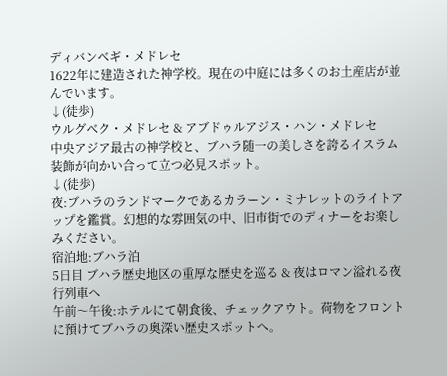ディバンベギ・メドレセ
1622年に建造された神学校。現在の中庭には多くのお土産店が並んでいます。
↓(徒歩)
ウルグベク・メドレセ & アブドゥルアジス・ハン・メドレセ
中央アジア最古の神学校と、ブハラ随一の美しさを誇るイスラム装飾が向かい合って立つ必見スポット。
↓(徒歩)
夜:ブハラのランドマークであるカラーン・ミナレットのライトアップを鑑賞。幻想的な雰囲気の中、旧市街でのディナーをお楽しみください。
宿泊地:ブハラ泊
5日目 ブハラ歴史地区の重厚な歴史を巡る & 夜はロマン溢れる夜行列車へ
午前〜午後:ホテルにて朝食後、チェックアウト。荷物をフロントに預けてブハラの奥深い歴史スポットへ。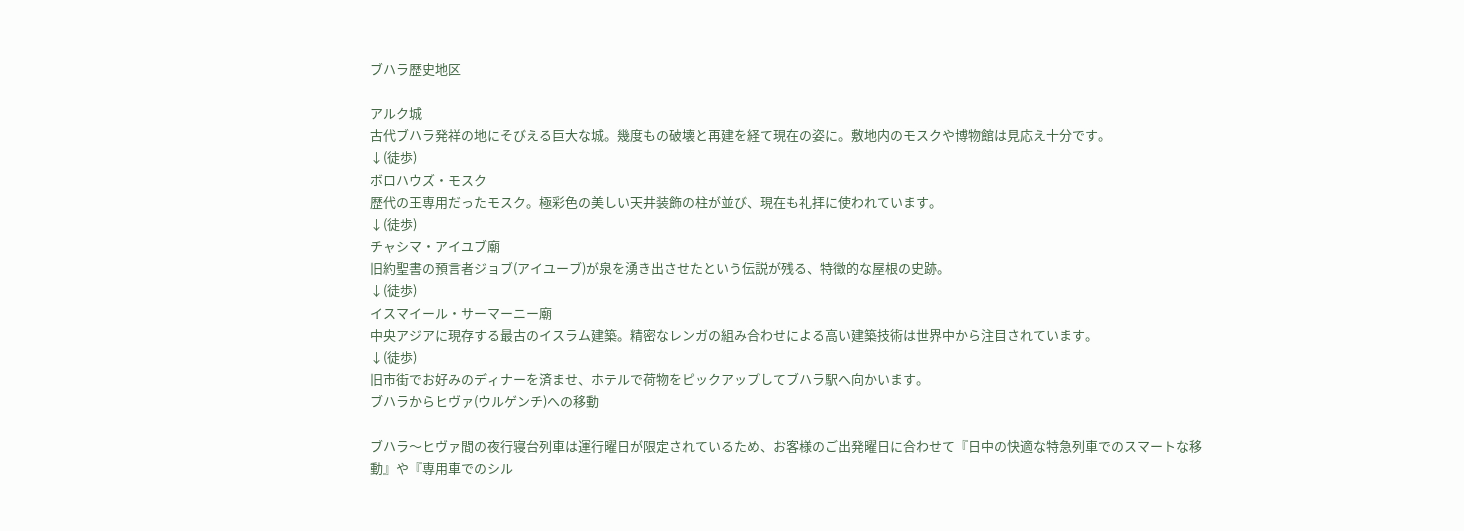ブハラ歴史地区

アルク城
古代ブハラ発祥の地にそびえる巨大な城。幾度もの破壊と再建を経て現在の姿に。敷地内のモスクや博物館は見応え十分です。
↓(徒歩)
ボロハウズ・モスク
歴代の王専用だったモスク。極彩色の美しい天井装飾の柱が並び、現在も礼拝に使われています。
↓(徒歩)
チャシマ・アイユブ廟
旧約聖書の預言者ジョブ(アイユーブ)が泉を湧き出させたという伝説が残る、特徴的な屋根の史跡。
↓(徒歩)
イスマイール・サーマーニー廟
中央アジアに現存する最古のイスラム建築。精密なレンガの組み合わせによる高い建築技術は世界中から注目されています。
↓(徒歩)
旧市街でお好みのディナーを済ませ、ホテルで荷物をピックアップしてブハラ駅へ向かいます。
ブハラからヒヴァ(ウルゲンチ)への移動

ブハラ〜ヒヴァ間の夜行寝台列車は運行曜日が限定されているため、お客様のご出発曜日に合わせて『日中の快適な特急列車でのスマートな移動』や『専用車でのシル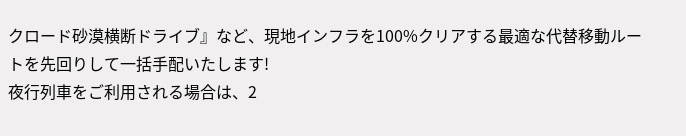クロード砂漠横断ドライブ』など、現地インフラを100%クリアする最適な代替移動ルートを先回りして一括手配いたします!
夜行列車をご利用される場合は、2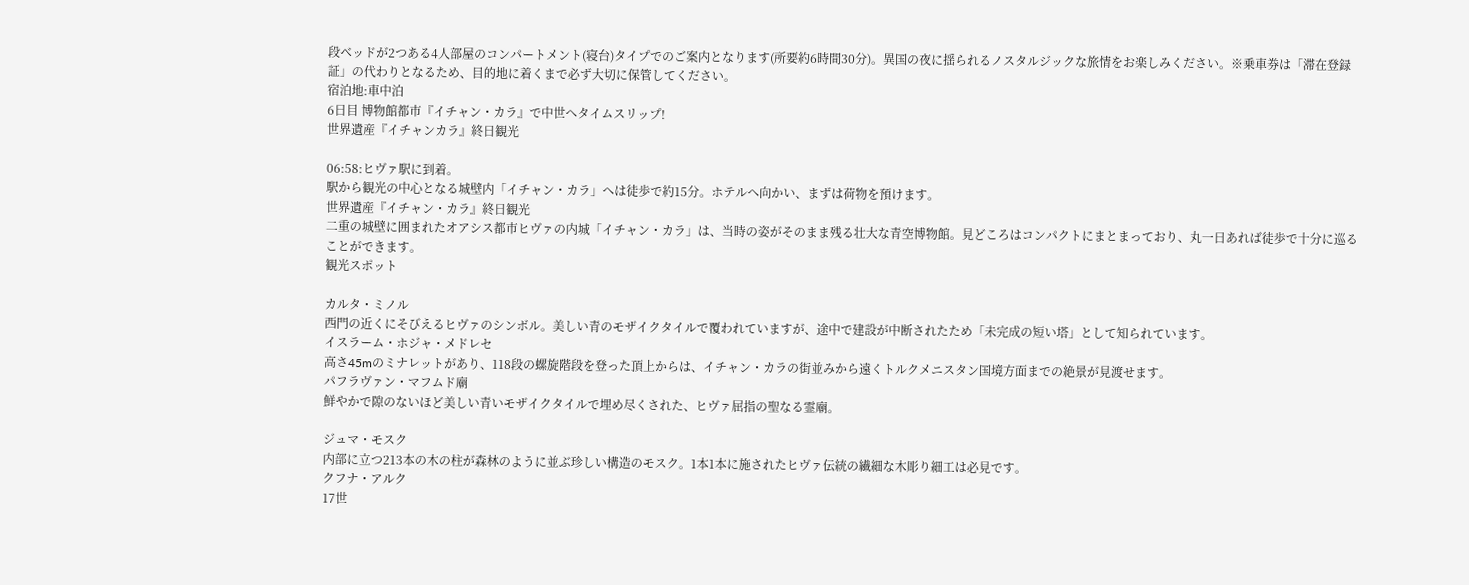段ベッドが2つある4人部屋のコンパートメント(寝台)タイプでのご案内となります(所要約6時間30分)。異国の夜に揺られるノスタルジックな旅情をお楽しみください。※乗車券は「滞在登録証」の代わりとなるため、目的地に着くまで必ず大切に保管してください。
宿泊地:車中泊
6日目 博物館都市『イチャン・カラ』で中世へタイムスリップ!
世界遺産『イチャンカラ』終日観光

06:58:ヒヴァ駅に到着。
駅から観光の中心となる城壁内「イチャン・カラ」へは徒歩で約15分。ホテルへ向かい、まずは荷物を預けます。
世界遺産『イチャン・カラ』終日観光
二重の城壁に囲まれたオアシス都市ヒヴァの内城「イチャン・カラ」は、当時の姿がそのまま残る壮大な青空博物館。見どころはコンパクトにまとまっており、丸一日あれば徒歩で十分に巡ることができます。
観光スポット

カルタ・ミノル
西門の近くにそびえるヒヴァのシンボル。美しい青のモザイクタイルで覆われていますが、途中で建設が中断されたため「未完成の短い塔」として知られています。
イスラーム・ホジャ・メドレセ
高さ45mのミナレットがあり、118段の螺旋階段を登った頂上からは、イチャン・カラの街並みから遠くトルクメニスタン国境方面までの絶景が見渡せます。
パフラヴァン・マフムド廟
鮮やかで隙のないほど美しい青いモザイクタイルで埋め尽くされた、ヒヴァ屈指の聖なる霊廟。

ジュマ・モスク
内部に立つ213本の木の柱が森林のように並ぶ珍しい構造のモスク。1本1本に施されたヒヴァ伝統の繊細な木彫り細工は必見です。
クフナ・アルク
17世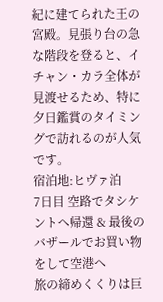紀に建てられた王の宮殿。見張り台の急な階段を登ると、イチャン・カラ全体が見渡せるため、特に夕日鑑賞のタイミングで訪れるのが人気です。
宿泊地:ヒヴァ泊
7日目 空路でタシケントへ帰還 & 最後のバザールでお買い物をして空港へ
旅の締めくくりは巨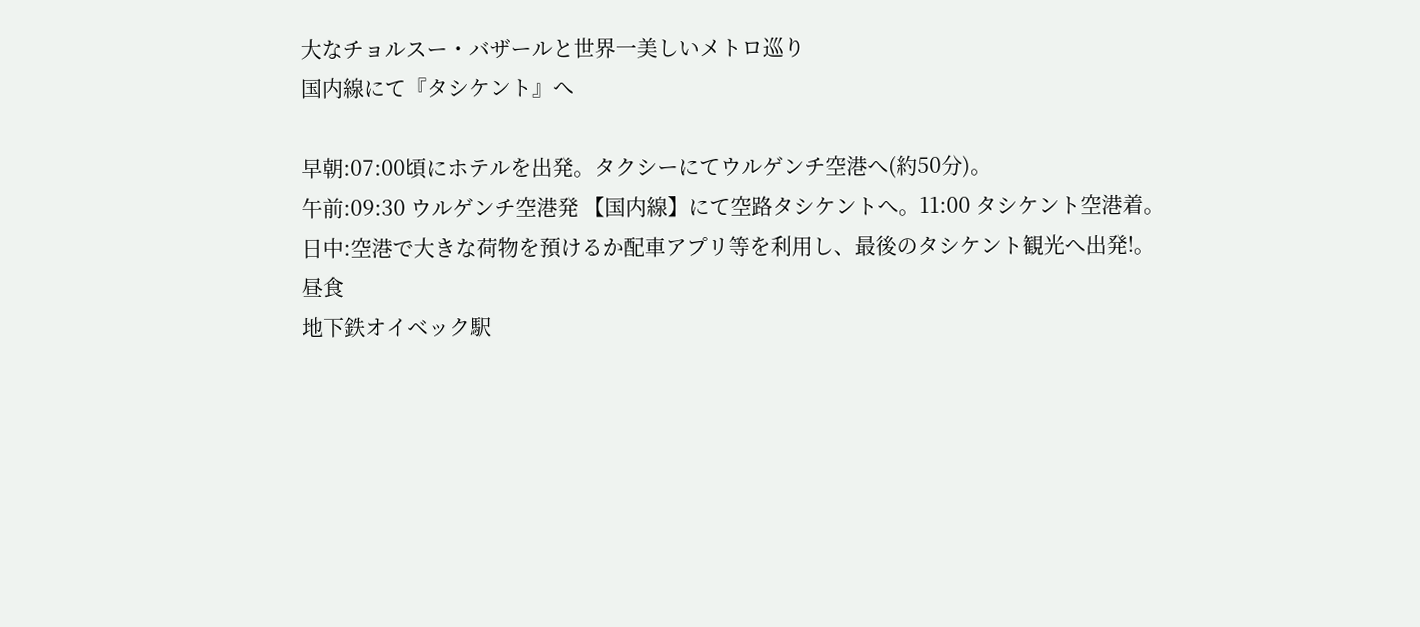大なチョルスー・バザールと世界一美しいメトロ巡り
国内線にて『タシケント』へ

早朝:07:00頃にホテルを出発。タクシーにてウルゲンチ空港へ(約50分)。
午前:09:30 ウルゲンチ空港発 【国内線】にて空路タシケントへ。11:00 タシケント空港着。
日中:空港で大きな荷物を預けるか配車アプリ等を利用し、最後のタシケント観光へ出発!。
昼食
地下鉄オイベック駅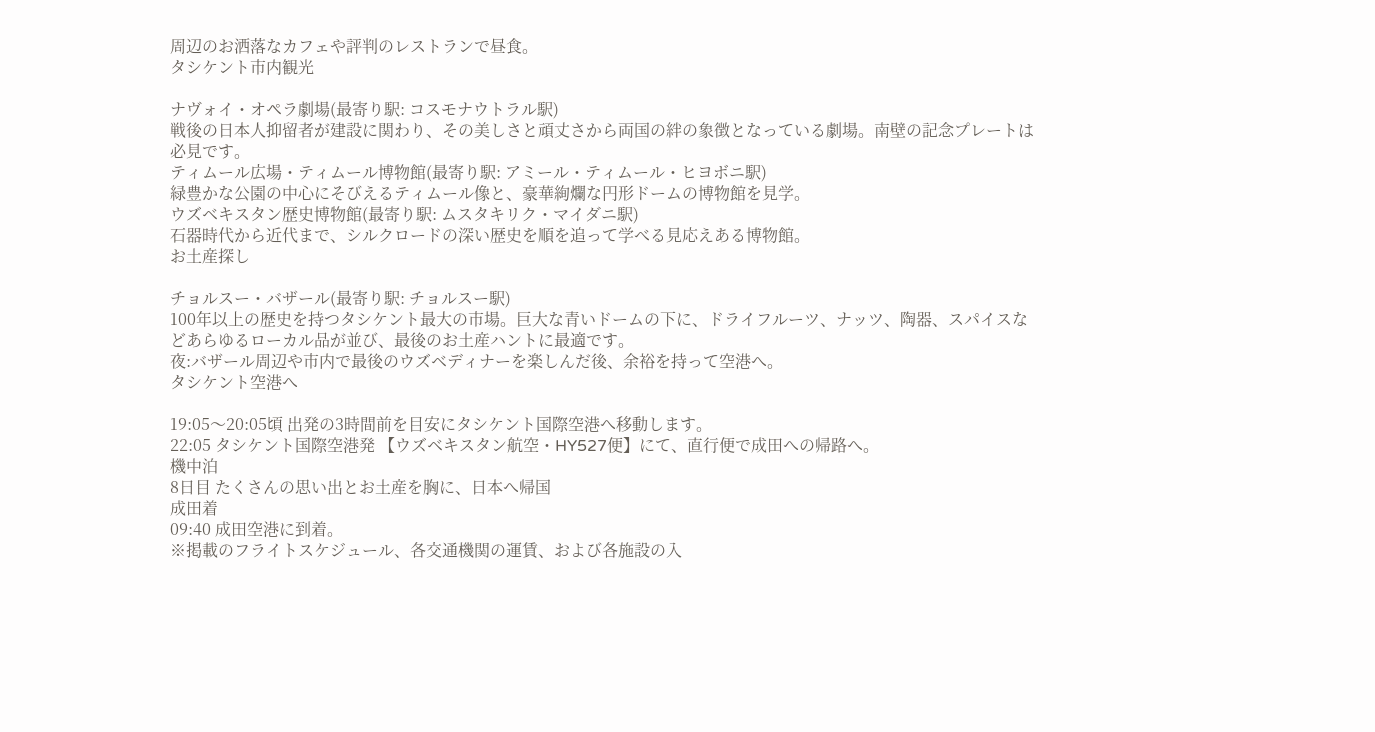周辺のお洒落なカフェや評判のレストランで昼食。
タシケント市内観光

ナヴォイ・オペラ劇場(最寄り駅: コスモナウトラル駅)
戦後の日本人抑留者が建設に関わり、その美しさと頑丈さから両国の絆の象徴となっている劇場。南壁の記念プレートは必見です。
ティムール広場・ティムール博物館(最寄り駅: アミール・ティムール・ヒヨボニ駅)
緑豊かな公園の中心にそびえるティムール像と、豪華絢爛な円形ドームの博物館を見学。
ウズベキスタン歴史博物館(最寄り駅: ムスタキリク・マイダニ駅)
石器時代から近代まで、シルクロードの深い歴史を順を追って学べる見応えある博物館。
お土産探し

チョルスー・バザール(最寄り駅: チョルスー駅)
100年以上の歴史を持つタシケント最大の市場。巨大な青いドームの下に、ドライフルーツ、ナッツ、陶器、スパイスなどあらゆるローカル品が並び、最後のお土産ハントに最適です。
夜:バザール周辺や市内で最後のウズベディナーを楽しんだ後、余裕を持って空港へ。
タシケント空港へ

19:05〜20:05頃 出発の3時間前を目安にタシケント国際空港へ移動します。
22:05 タシケント国際空港発 【ウズベキスタン航空・HY527便】にて、直行便で成田への帰路へ。
機中泊
8日目 たくさんの思い出とお土産を胸に、日本へ帰国
成田着
09:40 成田空港に到着。
※掲載のフライトスケジュール、各交通機関の運賃、および各施設の入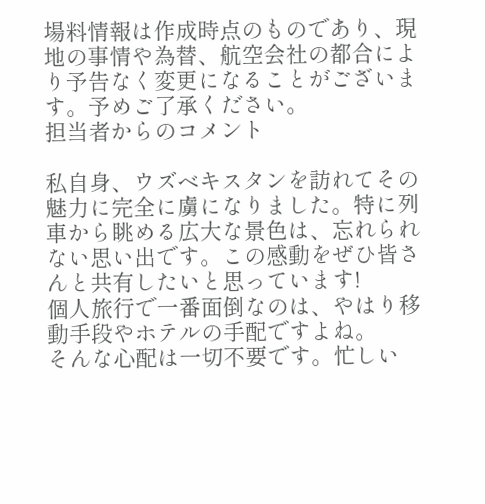場料情報は作成時点のものであり、現地の事情や為替、航空会社の都合により予告なく変更になることがございます。予めご了承ください。
担当者からのコメント

私自身、ウズベキスタンを訪れてその魅力に完全に虜になりました。特に列車から眺める広大な景色は、忘れられない思い出です。この感動をぜひ皆さんと共有したいと思っています!
個人旅行で一番面倒なのは、やはり移動手段やホテルの手配ですよね。
そんな心配は一切不要です。忙しい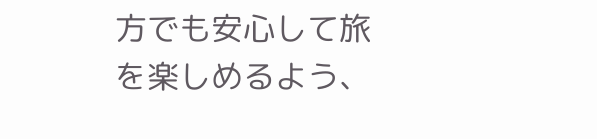方でも安心して旅を楽しめるよう、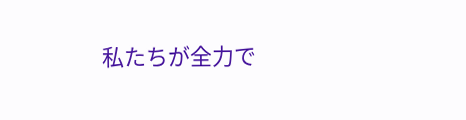私たちが全力で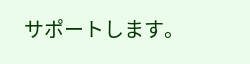サポートします。